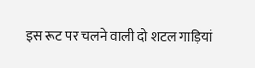इस रूट पर चलने वाली दो शटल गाड़ियां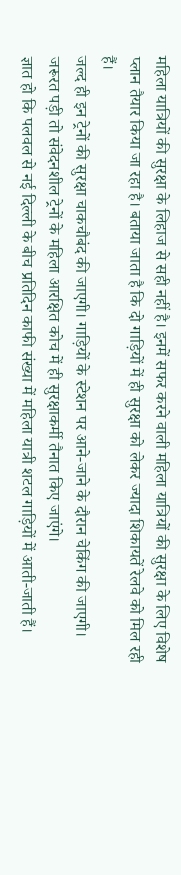महिला यात्रियों की सुरक्षा के लिहाज से सही नहीं है। इनमें सफर करने वाली महिला यात्रियों की सुरक्षा के लिए विशेष प्लान तैयार किया जा रहा है। बताया जाता है कि दो गाड़ियों में ही सुरक्षा को लेकर ज्यादा शिकायतें रेलवे को मिल रही हैं।
जल्द ही इन ट्रेनों की सुरक्षा चाकचौबंद की जाएगी। गाड़ियों के स्टेशन पर आने-जाने के दौरान चेकिंग की जाएगी। जरूरत पड़ी तो संवेदनशील ट्रेनों के महिला आरक्षित कोच में ही सुरक्षाकर्मी तैनात किए जाएंगे।
ज्ञात हो कि पलवल से नई दिल्ली के बीच प्रतिदिन काफी संख्या में महिला यात्री शटल गाड़ियों में आती-जाती हैं।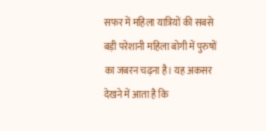सफर में महिला यात्रियों की सबसे बड़ी परेशानी महिला बोगी में पुरुषों का जबरन चढ़ना है। यह अकसर देखने में आता है कि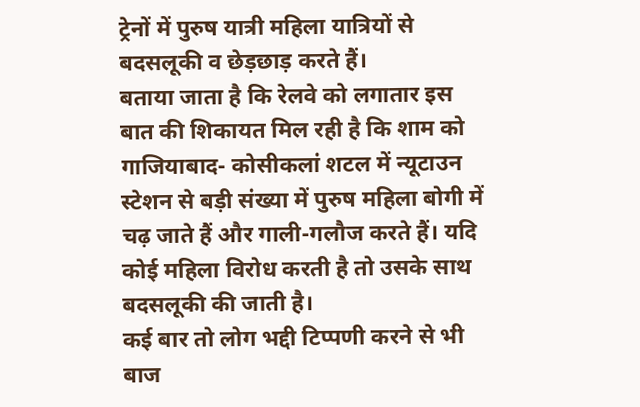ट्रेनों में पुरुष यात्री महिला यात्रियों से बदसलूकी व छेड़छाड़ करते हैं।
बताया जाता है कि रेलवे को लगातार इस बात की शिकायत मिल रही है कि शाम को गाजियाबाद- कोसीकलां शटल में न्यूटाउन स्टेशन से बड़ी संख्या में पुरुष महिला बोगी में चढ़ जाते हैं और गाली-गलौज करते हैं। यदि कोई महिला विरोध करती है तो उसके साथ बदसलूकी की जाती है।
कई बार तो लोग भद्दी टिप्पणी करने से भी बाज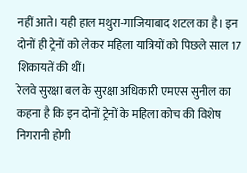नहीं आते। यही हाल मथुरा-गाजियाबाद शटल का है। इन दोनों ही ट्रेनों को लेकर महिला यात्रियों को पिछले साल 17 शिकायतें की थीं।
रेलवे सुरक्षा बल के सुरक्षा अधिकारी एमएस सुनील का कहना है कि इन दोनों ट्रेनों के महिला कोच की विशेष निगरानी होगी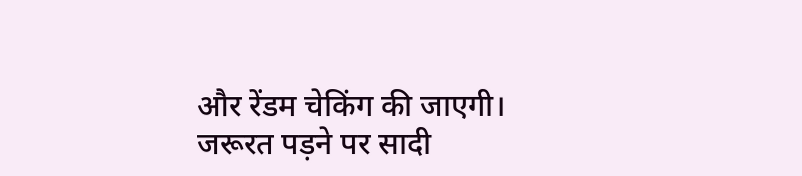और रेंडम चेकिंग की जाएगी। जरूरत पड़ने पर सादी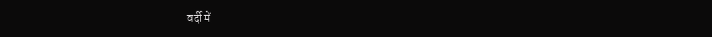वर्दी में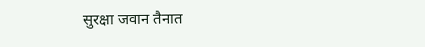सुरक्षा जवान तैनात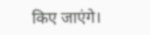किए जाएंगे।